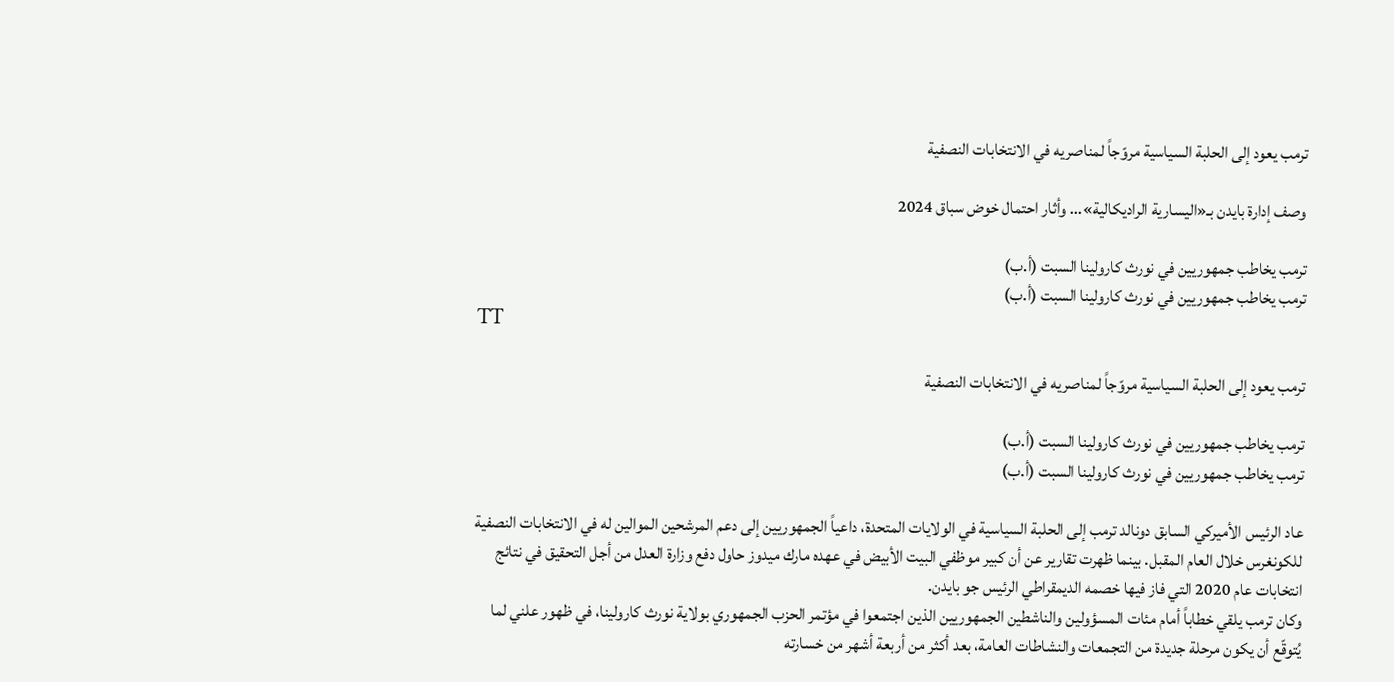ترمب يعود إلى الحلبة السياسية مروّجاً لمناصريه في الانتخابات النصفية

وصف إدارة بايدن بـ«اليسارية الراديكالية»... وأثار احتمال خوض سباق 2024

ترمب يخاطب جمهوريين في نورث كارولينا السبت (أ.ب)
ترمب يخاطب جمهوريين في نورث كارولينا السبت (أ.ب)
TT

ترمب يعود إلى الحلبة السياسية مروّجاً لمناصريه في الانتخابات النصفية

ترمب يخاطب جمهوريين في نورث كارولينا السبت (أ.ب)
ترمب يخاطب جمهوريين في نورث كارولينا السبت (أ.ب)

عاد الرئيس الأميركي السابق دونالد ترمب إلى الحلبة السياسية في الولايات المتحدة، داعياً الجمهوريين إلى دعم المرشحين الموالين له في الانتخابات النصفية للكونغرس خلال العام المقبل. بينما ظهرت تقارير عن أن كبير موظفي البيت الأبيض في عهده مارك ميدوز حاول دفع وزارة العدل من أجل التحقيق في نتائج انتخابات عام 2020 التي فاز فيها خصمه الديمقراطي الرئيس جو بايدن.
وكان ترمب يلقي خطاباً أمام مئات المسؤولين والناشطين الجمهوريين الذين اجتمعوا في مؤتمر الحزب الجمهوري بولاية نورث كارولينا، في ظهور علني لما يُتوقّع أن يكون مرحلة جديدة من التجمعات والنشاطات العامة، بعد أكثر من أربعة أشهر من خسارته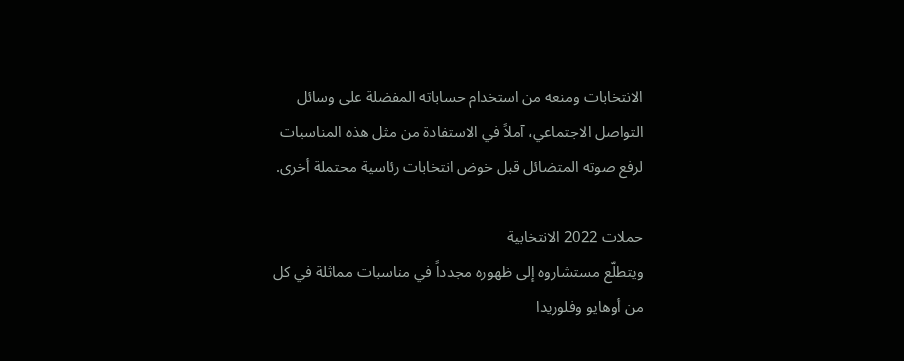الانتخابات ومنعه من استخدام حساباته المفضلة على وسائل التواصل الاجتماعي، آملاً في الاستفادة من مثل هذه المناسبات لرفع صوته المتضائل قبل خوض انتخابات رئاسية محتملة أخرى.

حملات 2022 الانتخابية
ويتطلّع مستشاروه إلى ظهوره مجدداً في مناسبات مماثلة في كل من أوهايو وفلوريدا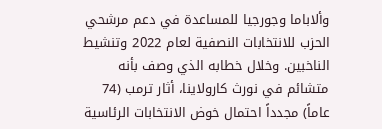وألاباما وجورجيا للمساعدة في دعم مرشحي الحزب للانتخابات النصفية لعام 2022 وتنشيط الناخبين. وخلال خطابه الذي وصف بأنه متشائم في نورث كارولاينا، أثار ترمب (74 عاماً) مجدداً احتمال خوض الانتخابات الرئاسية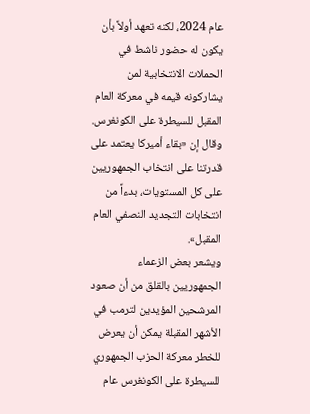عام 2024، لكنه تعهد أولاً بأن يكون له حضور ناشط في الحملات الانتخابية لمن يشاركونه قيمه في معركة العام المقبل للسيطرة على الكونغرس. وقال إن «بقاء أميركا يعتمد على قدرتنا على انتخاب الجمهوريين على كل المستويات، بدءاً من انتخابات التجديد النصفي العام المقبل».
ويشعر بعض الزعماء الجمهوريين بالقلق من أن صعود المرشحين المؤيدين لترمب في الأشهر المقبلة يمكن أن يعرض للخطر معركة الحزب الجمهوري للسيطرة على الكونغرس عام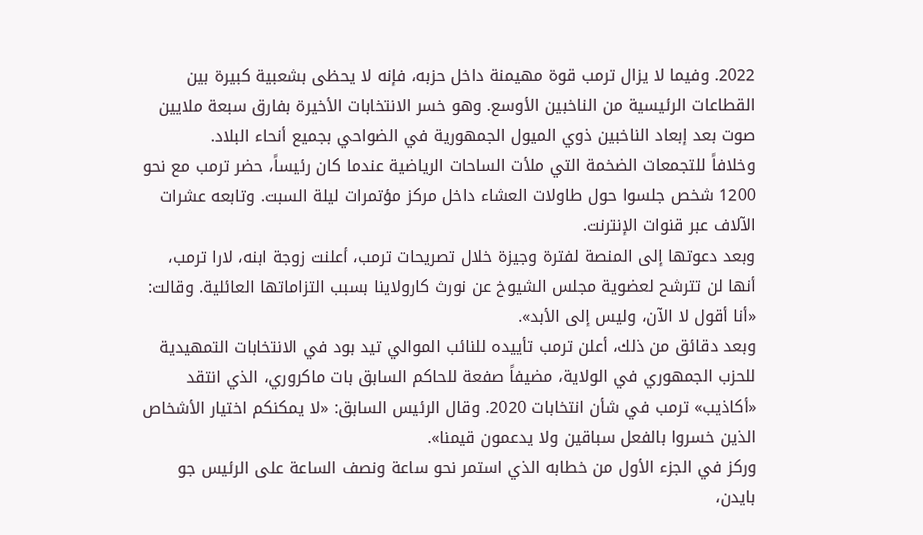2022. وفيما لا يزال ترمب قوة مهيمنة داخل حزبه، فإنه لا يحظى بشعبية كبيرة بين القطاعات الرئيسية من الناخبين الأوسع. وهو خسر الانتخابات الأخيرة بفارق سبعة ملايين صوت بعد إبعاد الناخبين ذوي الميول الجمهورية في الضواحي بجميع أنحاء البلاد.
وخلافاً للتجمعات الضخمة التي ملأت الساحات الرياضية عندما كان رئيساً، حضر ترمب مع نحو 1200 شخص جلسوا حول طاولات العشاء داخل مركز مؤتمرات ليلة السبت. وتابعه عشرات الآلاف عبر قنوات الإنترنت.
وبعد دعوتها إلى المنصة لفترة وجيزة خلال تصريحات ترمب، أعلنت زوجة ابنه، لارا ترمب، أنها لن تترشح لعضوية مجلس الشيوخ عن نورث كارولاينا بسبب التزاماتها العائلية. وقالت: «أنا أقول لا الآن، وليس إلى الأبد».
وبعد دقائق من ذلك، أعلن ترمب تأييده للنائب الموالي تيد بود في الانتخابات التمهيدية للحزب الجمهوري في الولاية، مضيفاً صفعة للحاكم السابق بات ماكروري، الذي انتقد «أكاذيب» ترمب في شأن انتخابات 2020. وقال الرئيس السابق: «لا يمكنكم اختيار الأشخاص الذين خسروا بالفعل سباقين ولا يدعمون قيمنا».
وركز في الجزء الأول من خطابه الذي استمر نحو ساعة ونصف الساعة على الرئيس جو بايدن،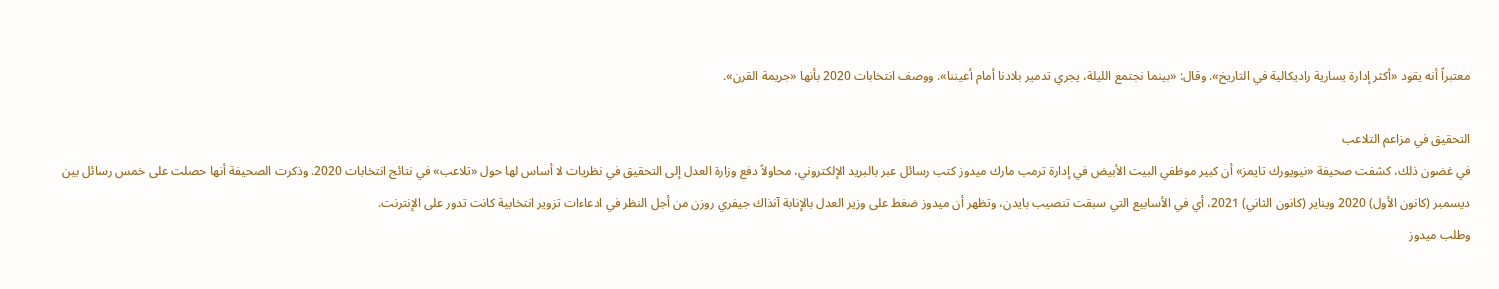معتبراً أنه يقود «أكثر إدارة يسارية راديكالية في التاريخ». وقال: «بينما نجتمع الليلة، يجري تدمير بلادنا أمام أعيننا». ووصف انتخابات 2020 بأنها «جريمة القرن».

التحقيق في مزاعم التلاعب
في غضون ذلك، كشفت صحيفة «نيويورك تايمز» أن كبير موظفي البيت الأبيض في إدارة ترمب مارك ميدوز كتب رسائل عبر بالبريد الإلكتروني، محاولاً دفع وزارة العدل إلى التحقيق في نظريات لا أساس لها حول «تلاعب» في نتائج انتخابات 2020. وذكرت الصحيفة أنها حصلت على خمس رسائل بين ديسمبر (كانون الأول) 2020 ويناير (كانون الثاني) 2021، أي في الأسابيع التي سبقت تنصيب بايدن، وتظهر أن ميدوز ضغط على وزير العدل بالإنابة آنذاك جيفري روزن من أجل النظر في ادعاءات تزوير انتخابية كانت تدور على الإنترنت.
وطلب ميدوز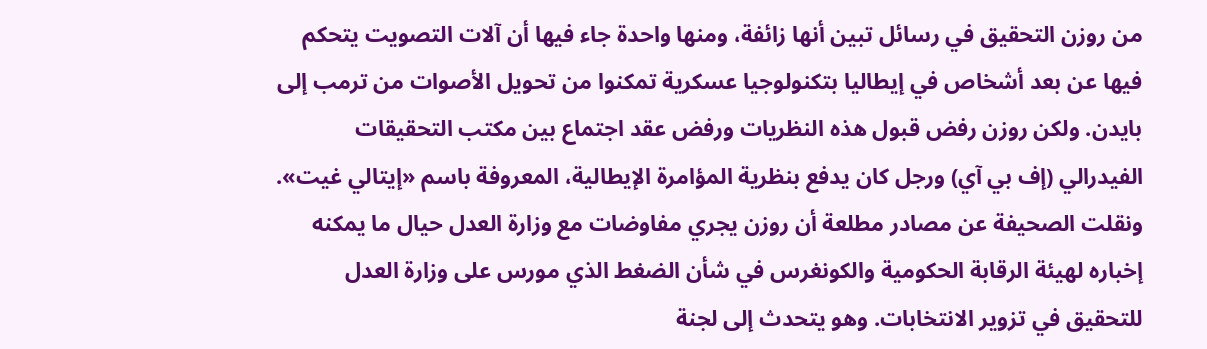من روزن التحقيق في رسائل تبين أنها زائفة، ومنها واحدة جاء فيها أن آلات التصويت يتحكم فيها عن بعد أشخاص في إيطاليا بتكنولوجيا عسكرية تمكنوا من تحويل الأصوات من ترمب إلى بايدن. ولكن روزن رفض قبول هذه النظريات ورفض عقد اجتماع بين مكتب التحقيقات الفيدرالي (إف بي آي) ورجل كان يدفع بنظرية المؤامرة الإيطالية، المعروفة باسم «إيتالي غيت».
ونقلت الصحيفة عن مصادر مطلعة أن روزن يجري مفاوضات مع وزارة العدل حيال ما يمكنه إخباره لهيئة الرقابة الحكومية والكونغرس في شأن الضغط الذي مورس على وزارة العدل للتحقيق في تزوير الانتخابات. وهو يتحدث إلى لجنة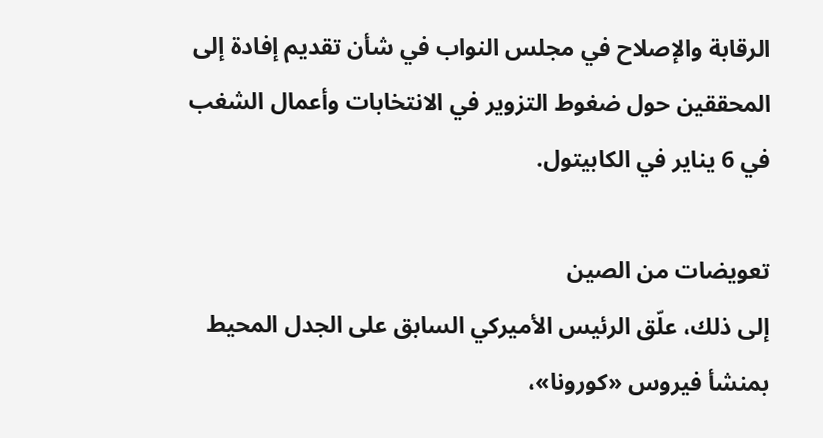الرقابة والإصلاح في مجلس النواب في شأن تقديم إفادة إلى المحققين حول ضغوط التزوير في الانتخابات وأعمال الشغب في 6 يناير في الكابيتول.

تعويضات من الصين
إلى ذلك، علّق الرئيس الأميركي السابق على الجدل المحيط بمنشأ فيروس «كورونا»،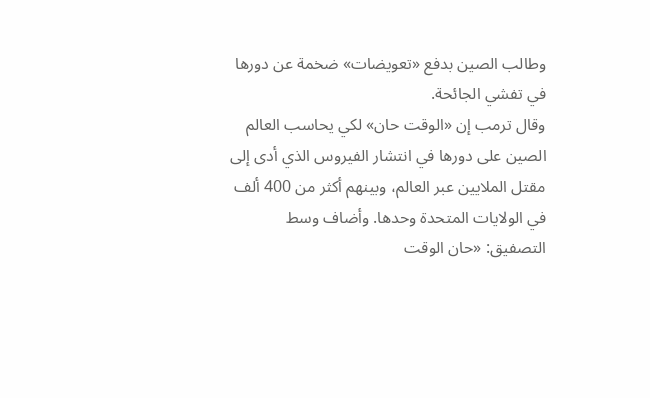وطالب الصين بدفع «تعويضات» ضخمة عن دورها في تفشي الجائحة.
وقال ترمب إن «الوقت حان» لكي يحاسب العالم الصين على دورها في انتشار الفيروس الذي أدى إلى مقتل الملايين عبر العالم، وبينهم أكثر من 400 ألف في الولايات المتحدة وحدها. وأضاف وسط التصفيق: «حان الوقت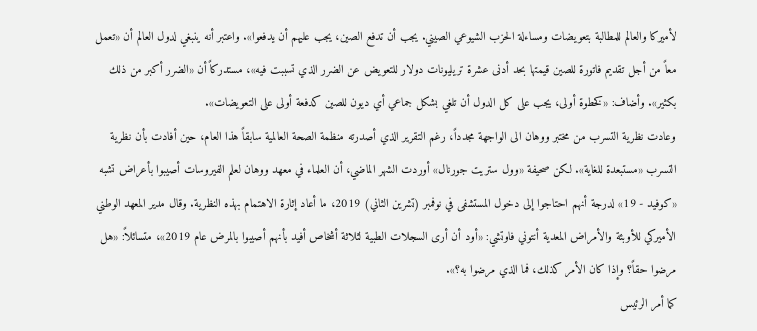لأميركا والعالم للمطالبة بتعويضات ومساءلة الحزب الشيوعي الصيني. يجب أن تدفع الصين، يجب عليهم أن يدفعوا». واعتبر أنه ينبغي لدول العالم أن «تعمل معاً من أجل تقديم فاتورة للصين قيمتها بحد أدنى عشرة تريليونات دولار للتعويض عن الضرر الذي تسببت فيه»، مستدركاً أن «الضرر أكبر من ذلك بكثير». وأضاف: «كخطوة أولى، يجب على كل الدول أن تلغي بشكل جماعي أي ديون للصين كدفعة أولى على التعويضات».
وعادت نظرية التسرب من مختبر ووهان الى الواجهة مجدداً، رغم التقرير الذي أصدرته منظمة الصحة العالمية سابقاً هذا العام، حين أفادت بأن نظرية التسرب «مستبعدة للغاية». لكن صحيفة «وول ستريت جورنال» أوردت الشهر الماضي، أن العلماء في معهد ووهان لعلم الفيروسات أصيبوا بأعراض تشبه «كوفيد - 19» لدرجة أنهم احتاجوا إلى دخول المستشفى في نوفمبر (تشرين الثاني) 2019، ما أعاد إثارة الاهتمام بهذه النظرية. وقال مدير المعهد الوطني الأميركي للأوبئة والأمراض المعدية أنتوني فاوتشي: «أود أن أرى السجلات الطبية لثلاثة أشخاص أفيد بأنهم أصيبوا بالمرض عام 2019»، متسائلاً: «هل مرضوا حقاً؟ وإذا كان الأمر كذلك، فما الذي مرضوا به؟».
كما أمر الرئيس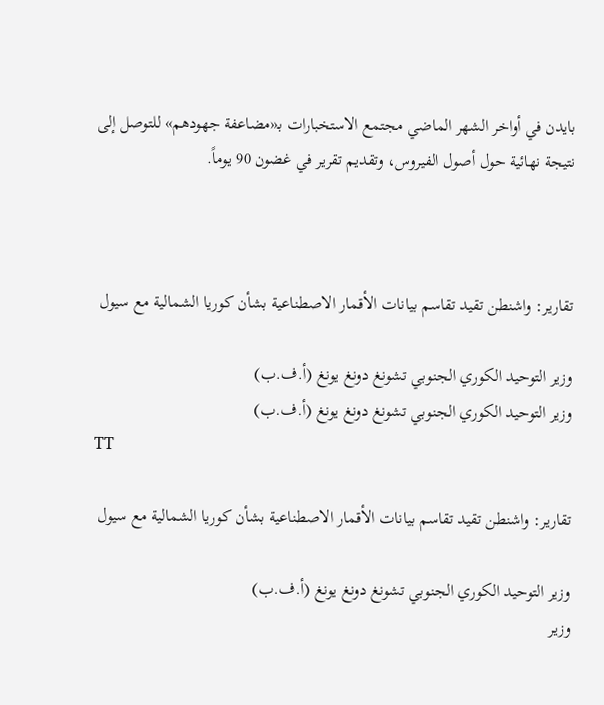بايدن في أواخر الشهر الماضي مجتمع الاستخبارات بـ«مضاعفة جهودهم» للتوصل إلى نتيجة نهائية حول أصول الفيروس، وتقديم تقرير في غضون 90 يوماً.



تقارير: واشنطن تقيد تقاسم بيانات الأقمار الاصطناعية بشأن كوريا الشمالية مع سيول

وزير التوحيد الكوري الجنوبي تشونغ دونغ يونغ (أ.ف.ب)
وزير التوحيد الكوري الجنوبي تشونغ دونغ يونغ (أ.ف.ب)
TT

تقارير: واشنطن تقيد تقاسم بيانات الأقمار الاصطناعية بشأن كوريا الشمالية مع سيول

وزير التوحيد الكوري الجنوبي تشونغ دونغ يونغ (أ.ف.ب)
وزير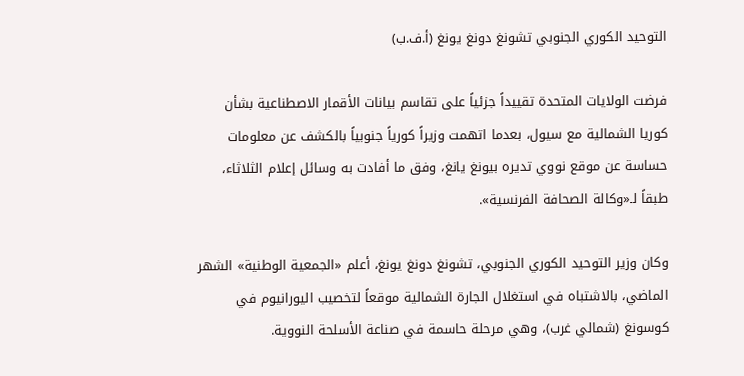التوحيد الكوري الجنوبي تشونغ دونغ يونغ (أ.ف.ب)

فرضت الولايات المتحدة تقييداً جزئياً على تقاسم بيانات الأقمار الاصطناعية بشأن كوريا الشمالية مع سيول، بعدما اتهمت وزيراً كورياً جنوبياً بالكشف عن معلومات حساسة عن موقع نووي تديره بيونغ يانغ، وفق ما أفادت به وسائل إعلام الثلاثاء، طبقاً لـ«وكالة الصحافة الفرنسية».

وكان وزير التوحيد الكوري الجنوبي، تشونغ دونغ يونغ، أعلم «الجمعية الوطنية» الشهر الماضي، بالاشتباه في استغلال الجارة الشمالية موقعاً لتخصيب اليورانيوم في كوسونغ (شمالي غرب)، وهي مرحلة حاسمة في صناعة الأسلحة النووية.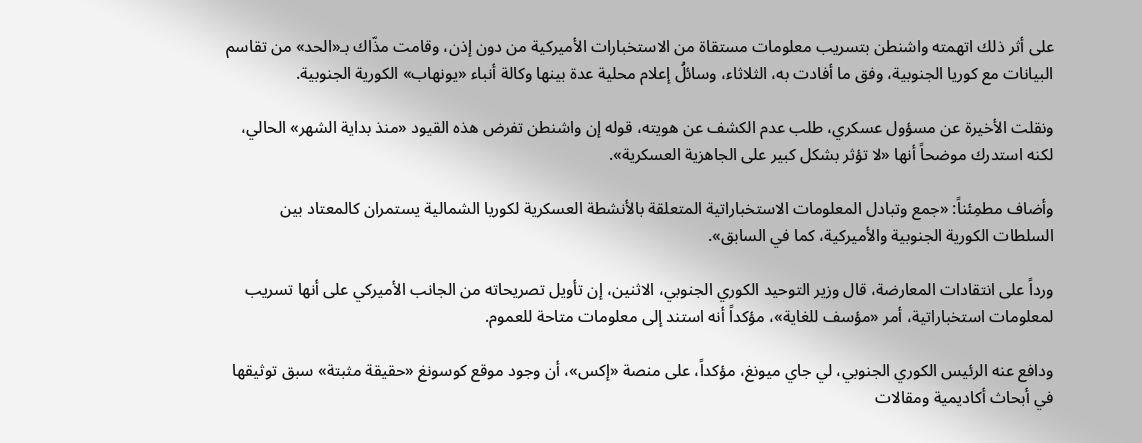على أثر ذلك اتهمته واشنطن بتسريب معلومات مستقاة من الاستخبارات الأميركية من دون إذن، وقامت مذّاك بـ«الحد» من تقاسم البيانات مع كوريا الجنوبية، وفق ما أفادت به، الثلاثاء، وسائلُ إعلام محلية عدة بينها وكالة أنباء «يونهاب» الكورية الجنوبية.

ونقلت الأخيرة عن مسؤول عسكري، طلب عدم الكشف عن هويته، قوله إن واشنطن تفرض هذه القيود «منذ بداية الشهر» الحالي، لكنه استدرك موضحاً أنها «لا تؤثر بشكل كبير على الجاهزية العسكرية».

وأضاف مطمِئناً: «جمع وتبادل المعلومات الاستخباراتية المتعلقة بالأنشطة العسكرية لكوريا الشمالية يستمران كالمعتاد بين السلطات الكورية الجنوبية والأميركية، كما في السابق».

ورداً على انتقادات المعارضة، قال وزير التوحيد الكوري الجنوبي، الاثنين، إن تأويل تصريحاته من الجانب الأميركي على أنها تسريب لمعلومات استخباراتية، أمر «مؤسف للغاية»، مؤكداً أنه استند إلى معلومات متاحة للعموم.

ودافع عنه الرئيس الكوري الجنوبي، لي جاي ميونغ، مؤكداً، على منصة «إكس»، أن وجود موقع كوسونغ «حقيقة مثبتة» سبق توثيقها في أبحاث أكاديمية ومقالات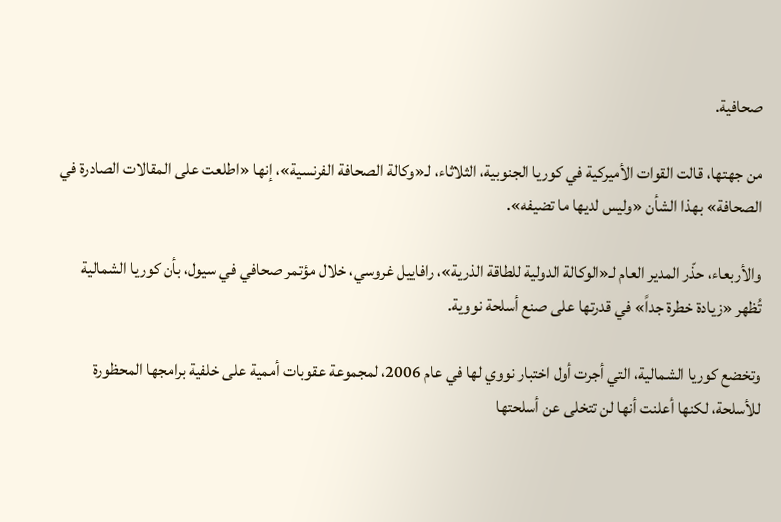صحافية.

من جهتها، قالت القوات الأميركية في كوريا الجنوبية، الثلاثاء، لـ«وكالة الصحافة الفرنسية»، إنها «اطلعت على المقالات الصادرة في الصحافة» بهذا الشأن «وليس لديها ما تضيفه».

والأربعاء، حذّر المدير العام لـ«الوكالة الدولية للطاقة الذرية»، رافاييل غروسي، خلال مؤتمر صحافي في سيول، بأن كوريا الشمالية تُظهر «زيادة خطرة جداً» في قدرتها على صنع أسلحة نووية.

وتخضع كوريا الشمالية، التي أجرت أول اختبار نووي لها في عام 2006، لمجموعة عقوبات أممية على خلفية برامجها المحظورة للأسلحة، لكنها أعلنت أنها لن تتخلى عن أسلحتها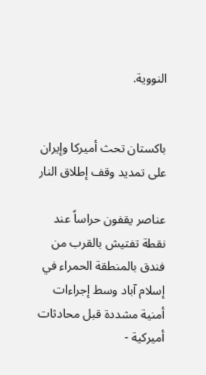النووية.


باكستان تحث أميركا وإيران على تمديد وقف إطلاق النار

عناصر يقفون حراساً عند نقطة تفتيش بالقرب من فندق بالمنطقة الحمراء في إسلام آباد وسط إجراءات أمنية مشددة قبل محادثات أميركية -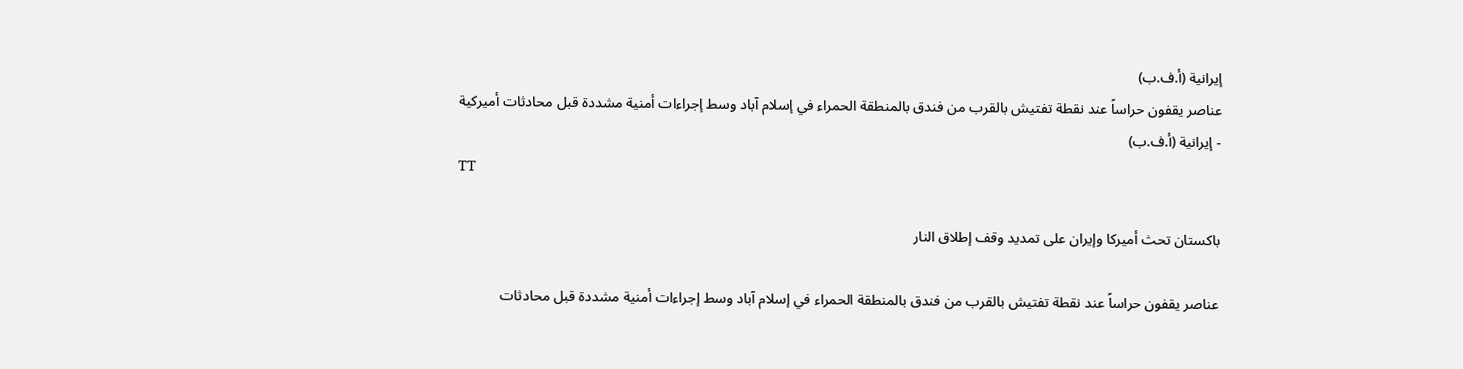إيرانية (أ.ف.ب)
عناصر يقفون حراساً عند نقطة تفتيش بالقرب من فندق بالمنطقة الحمراء في إسلام آباد وسط إجراءات أمنية مشددة قبل محادثات أميركية - إيرانية (أ.ف.ب)
TT

باكستان تحث أميركا وإيران على تمديد وقف إطلاق النار

عناصر يقفون حراساً عند نقطة تفتيش بالقرب من فندق بالمنطقة الحمراء في إسلام آباد وسط إجراءات أمنية مشددة قبل محادثات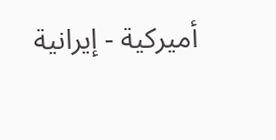أميركية - إيرانية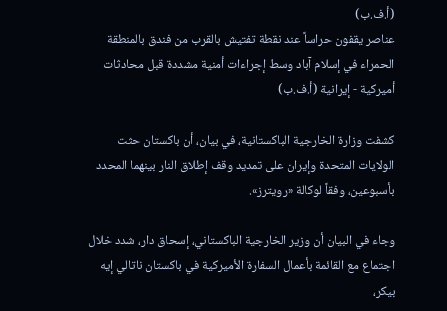(أ.ف.ب)
عناصر يقفون حراساً عند نقطة تفتيش بالقرب من فندق بالمنطقة الحمراء في إسلام آباد وسط إجراءات أمنية مشددة قبل محادثات أميركية - إيرانية (أ.ف.ب)

كشفت وزارة الخارجية الباكستانية، في بيان، أن باكستان حثت الولايات المتحدة وإيران ‌على تمديد وقف ‌إطلاق النار ‌بينهما المحدد بأسبوعين، وفقاً لوكالة «رويترز».

وجاء في البيان أن وزير الخارجية الباكستاني، إسحاق دار، شدد خلال اجتماع مع ‌القائمة ‌بأعمال السفارة ‌الأميركية في ‌باكستان ناتالي إيه بيكر،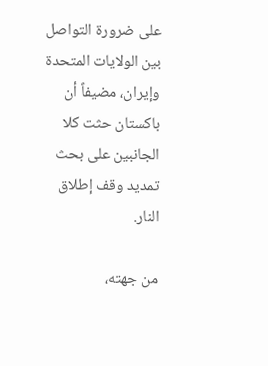على ضرورة التواصل بين ‌الولايات المتحدة وإيران، مضيفاً أن باكستان حثت كلا الجانبين على بحث تمديد وقف إطلاق النار.

من جهته،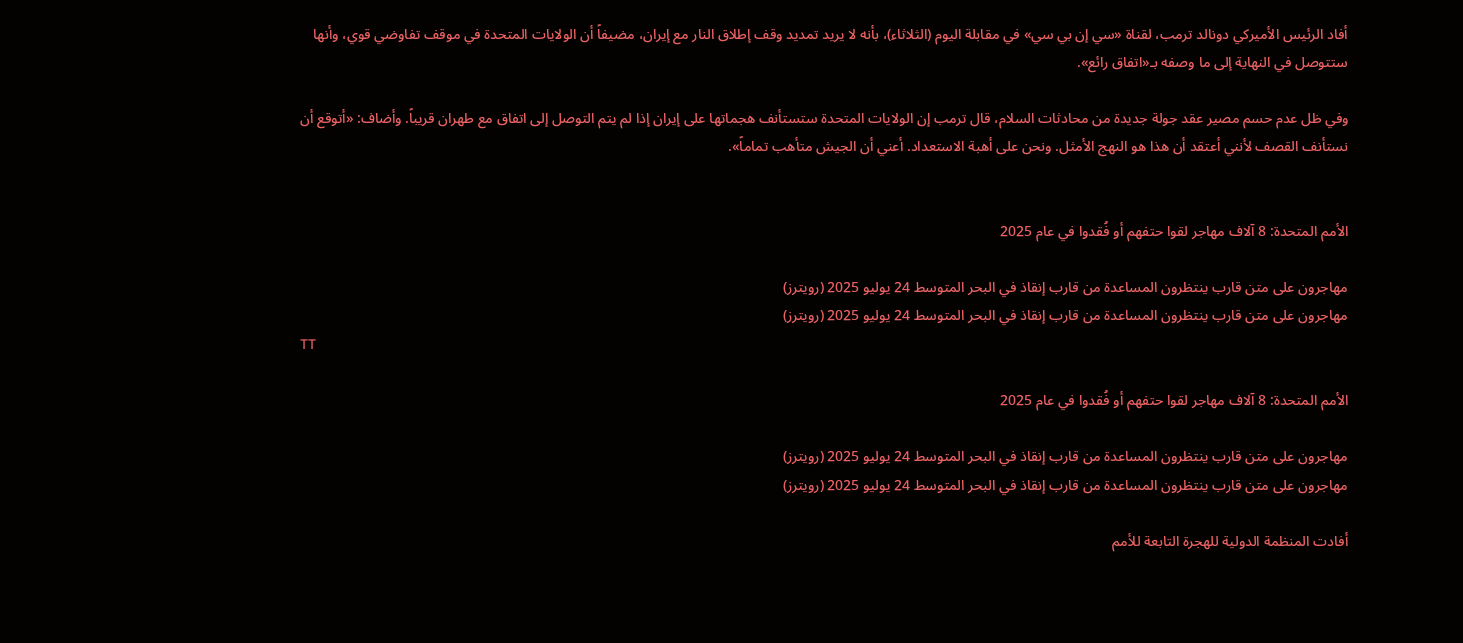أفاد الرئيس الأميركي دونالد ترمب، لقناة «سي إن بي سي» في مقابلة اليوم (الثلاثاء)، بأنه لا يريد تمديد وقف إطلاق النار مع إيران، مضيفاً أن ‌الولايات المتحدة في ‌موقف تفاوضي ‌قوي، وأنها ستتوصل في النهاية إلى ما وصفه بـ«اتفاق رائع».

وفي ظل ‌عدم حسم مصير ‌عقد جولة جديدة من محادثات السلام، قال ترمب إن الولايات المتحدة ‌ستستأنف هجماتها على إيران إذا لم يتم التوصل إلى اتفاق مع طهران قريباً. وأضاف: «أتوقع أن نستأنف القصف لأنني أعتقد أن هذا هو النهج الأمثل. ونحن على أهبة الاستعداد. أعني أن الجيش متأهب تماماً».


الأمم المتحدة: 8 آلاف مهاجر لقوا حتفهم أو فُقدوا في عام 2025

مهاجرون على متن قارب ينتظرون المساعدة من قارب إنقاذ في البحر المتوسط 24 يوليو 2025 (رويترز)
مهاجرون على متن قارب ينتظرون المساعدة من قارب إنقاذ في البحر المتوسط 24 يوليو 2025 (رويترز)
TT

الأمم المتحدة: 8 آلاف مهاجر لقوا حتفهم أو فُقدوا في عام 2025

مهاجرون على متن قارب ينتظرون المساعدة من قارب إنقاذ في البحر المتوسط 24 يوليو 2025 (رويترز)
مهاجرون على متن قارب ينتظرون المساعدة من قارب إنقاذ في البحر المتوسط 24 يوليو 2025 (رويترز)

أفادت المنظمة الدولية للهجرة التابعة للأمم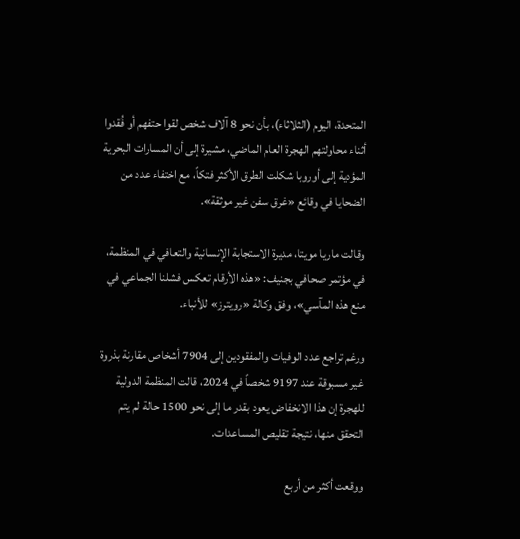المتحدة، اليوم (الثلاثاء)، بأن نحو 8 آلاف شخص لقوا حتفهم أو فُقدوا أثناء محاولتهم الهجرة العام الماضي، مشيرة إلى أن المسارات البحرية المؤدية إلى أوروبا شكلت الطرق الأكثر فتكاً، مع اختفاء عدد من الضحايا في وقائع «غرق سفن غير موثقة».

وقالت ماريا مويتا، مديرة الاستجابة الإنسانية والتعافي في المنظمة، في مؤتمر صحافي بجنيف: «هذه الأرقام تعكس فشلنا الجماعي في منع هذه المآسي»، وفق وكالة «رويترز» للأنباء.

ورغم تراجع عدد الوفيات والمفقودين إلى 7904 أشخاص مقارنة بذروة غير مسبوقة عند 9197 شخصاً في 2024، قالت المنظمة الدولية للهجرة إن هذا الانخفاض يعود بقدر ما إلى نحو 1500 حالة لم يتم التحقق منها، نتيجة تقليص المساعدات.

ووقعت أكثر من أربع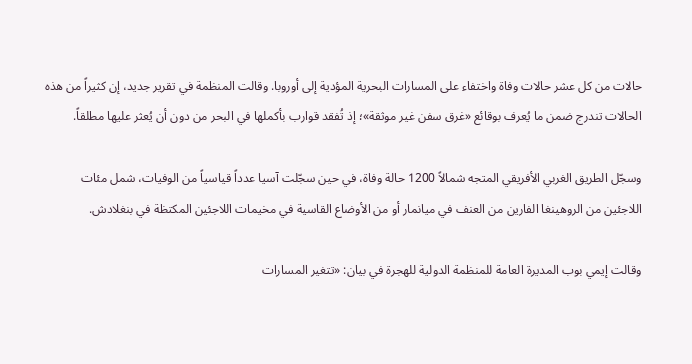حالات من كل عشر حالات وفاة واختفاء على المسارات البحرية المؤدية إلى أوروبا. وقالت المنظمة في تقرير جديد، إن كثيراً من هذه الحالات تندرج ضمن ما يُعرف بوقائع «غرق سفن غير موثقة»؛ إذ تُفقد قوارب بأكملها في البحر من دون أن يُعثر عليها مطلقاً.

وسجّل الطريق الغربي الأفريقي المتجه شمالاً 1200 حالة وفاة، في حين سجّلت آسيا عدداً قياسياً من الوفيات، شمل مئات اللاجئين من الروهينغا الفارين من العنف في ميانمار أو من الأوضاع القاسية في مخيمات اللاجئين المكتظة في بنغلادش.

وقالت إيمي بوب المديرة العامة للمنظمة الدولية للهجرة في بيان: «تتغير المسارات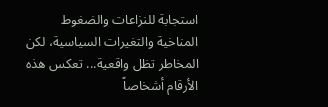استجابة للنزاعات والضغوط المناخية والتغيرات السياسية، لكن المخاطر تظل واقعية... تعكس هذه الأرقام أشخاصاً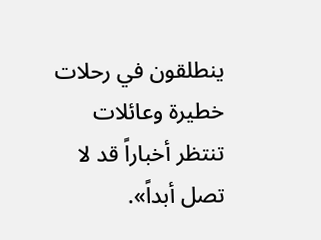ينطلقون في رحلات خطيرة وعائلات تنتظر أخباراً قد لا تصل أبداً».